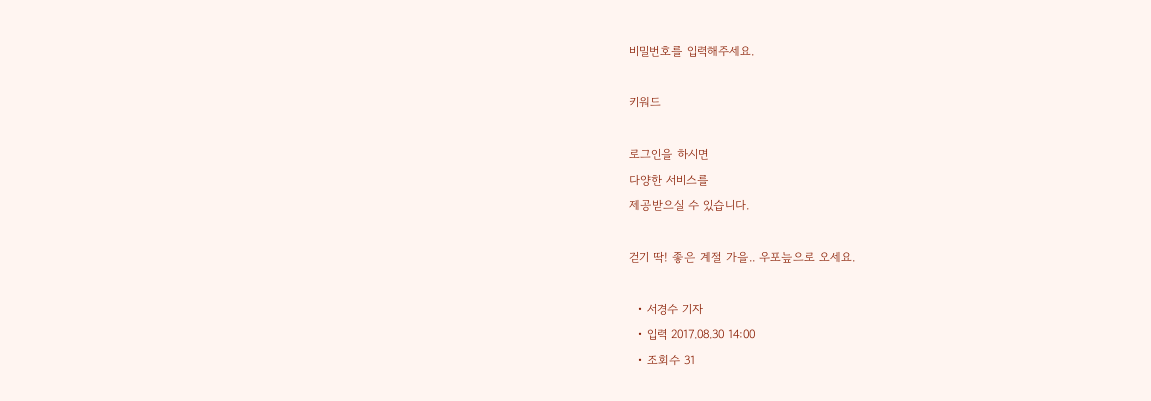비밀번호를 입력해주세요.

키워드

로그인을 하시면
다양한 서비스를
제공받으실 수 있습니다.

걷기 딱! 좋은 계절 가을.. 우포늪으로 오세요.

  • 서경수 기자
  • 입력 2017.08.30 14:00
  • 조회수 31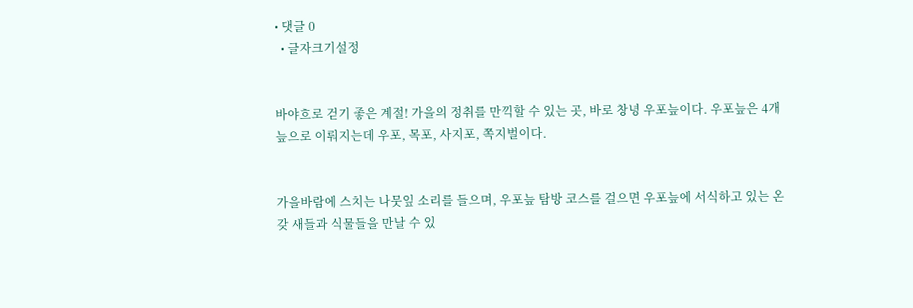• 댓글 0
  • 글자크기설정


바야흐로 걷기 좋은 계절! 가을의 정취를 만끽할 수 있는 곳, 바로 창녕 우포늪이다. 우포늪은 4개 늪으로 이뤄지는데 우포, 목포, 사지포, 쪽지벌이다.


가을바람에 스치는 나뭇잎 소리를 들으며, 우포늪 탐방 코스를 걸으면 우포늪에 서식하고 있는 온갖 새들과 식물들을 만날 수 있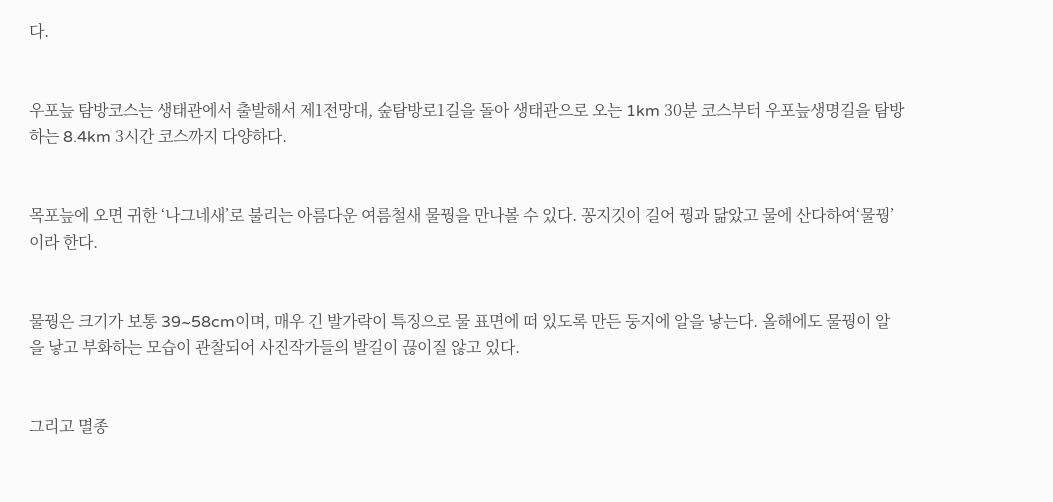다.


우포늪 탐방코스는 생태관에서 출발해서 제1전망대, 숲탐방로1길을 돌아 생태관으로 오는 1km 30분 코스부터 우포늪생명길을 탐방하는 8.4km 3시간 코스까지 다양하다.


목포늪에 오면 귀한 ‘나그네새’로 불리는 아름다운 여름철새 물꿩을 만나볼 수 있다. 꽁지깃이 길어 꿩과 닮았고 물에 산다하여‘물꿩’이라 한다.


물꿩은 크기가 보통 39~58cm이며, 매우 긴 발가락이 특징으로 물 표면에 떠 있도록 만든 둥지에 알을 낳는다. 올해에도 물꿩이 알을 낳고 부화하는 모습이 관찰되어 사진작가들의 발길이 끊이질 않고 있다.


그리고 멸종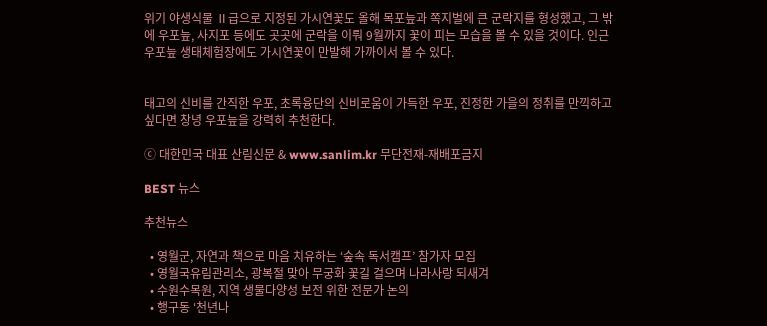위기 야생식물 Ⅱ급으로 지정된 가시연꽃도 올해 목포늪과 쪽지벌에 큰 군락지를 형성했고, 그 밖에 우포늪, 사지포 등에도 곳곳에 군락을 이뤄 9월까지 꽃이 피는 모습을 볼 수 있을 것이다. 인근 우포늪 생태체험장에도 가시연꽃이 만발해 가까이서 볼 수 있다.


태고의 신비를 간직한 우포, 초록융단의 신비로움이 가득한 우포, 진정한 가을의 정취를 만끽하고 싶다면 창녕 우포늪을 강력히 추천한다.

ⓒ 대한민국 대표 산림신문 & www.sanlim.kr 무단전재-재배포금지

BEST 뉴스

추천뉴스

  • 영월군, 자연과 책으로 마음 치유하는 ‘숲속 독서캠프’ 참가자 모집
  • 영월국유림관리소, 광복절 맞아 무궁화 꽃길 걸으며 나라사랑 되새겨
  • 수원수목원, 지역 생물다양성 보전 위한 전문가 논의
  • 행구동 ‘천년나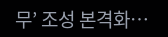무’ 조성 본격화…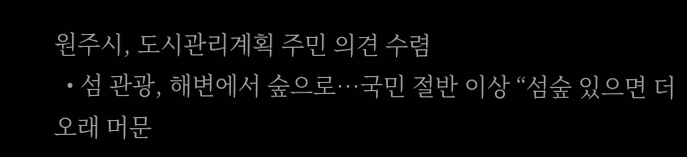원주시, 도시관리계획 주민 의견 수렴
  • 섬 관광, 해변에서 숲으로…국민 절반 이상 “섬숲 있으면 더 오래 머문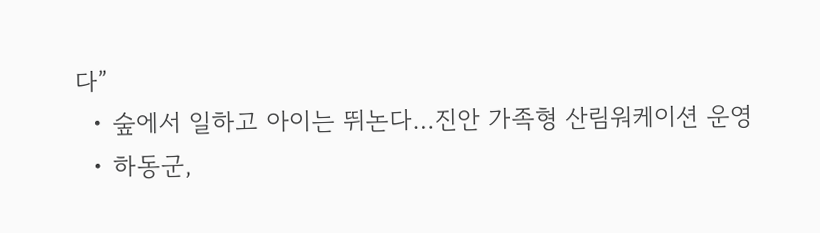다”
  • 숲에서 일하고 아이는 뛰논다…진안 가족형 산림워케이션 운영
  • 하동군,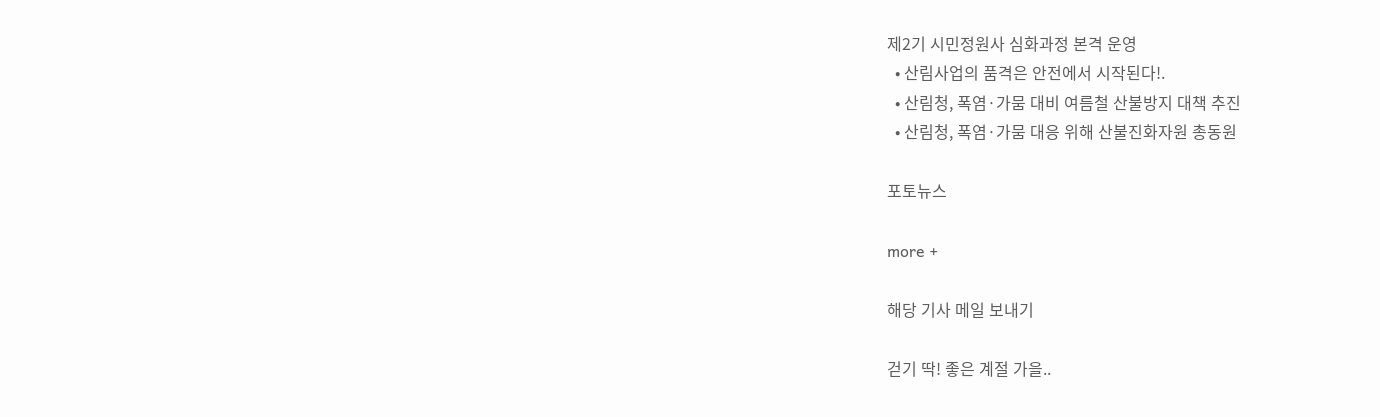제2기 시민정원사 심화과정 본격 운영
  • 산림사업의 품격은 안전에서 시작된다!.
  • 산림청, 폭염·가뭄 대비 여름철 산불방지 대책 추진
  • 산림청, 폭염·가뭄 대응 위해 산불진화자원 총동원

포토뉴스

more +

해당 기사 메일 보내기

걷기 딱! 좋은 계절 가을..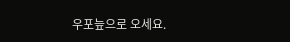우포늪으로 오세요.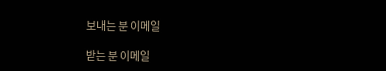보내는 분 이메일

받는 분 이메일